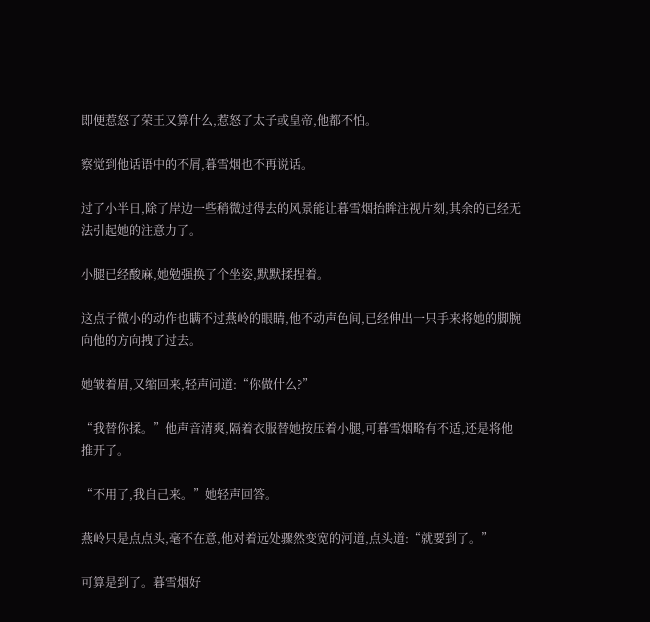即便惹怒了荣王又算什么,惹怒了太子或皇帝,他都不怕。

察觉到他话语中的不屑,暮雪烟也不再说话。

过了小半日,除了岸边一些稍微过得去的风景能让暮雪烟抬眸注视片刻,其余的已经无法引起她的注意力了。

小腿已经酸麻,她勉强换了个坐姿,默默揉捏着。

这点子微小的动作也瞒不过燕岭的眼睛,他不动声色间,已经伸出一只手来将她的脚腕向他的方向拽了过去。

她皱着眉,又缩回来,轻声问道:“你做什么?”

“我替你揉。”他声音清爽,隔着衣服替她按压着小腿,可暮雪烟略有不适,还是将他推开了。

“不用了,我自己来。”她轻声回答。

燕岭只是点点头,毫不在意,他对着远处骤然变宽的河道,点头道:“就要到了。”

可算是到了。暮雪烟好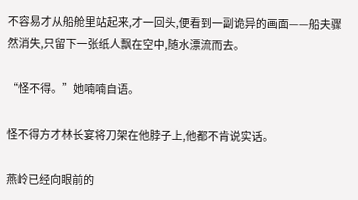不容易才从船舱里站起来,才一回头,便看到一副诡异的画面——船夫骤然消失,只留下一张纸人飘在空中,随水漂流而去。

“怪不得。”她喃喃自语。

怪不得方才林长宴将刀架在他脖子上,他都不肯说实话。

燕岭已经向眼前的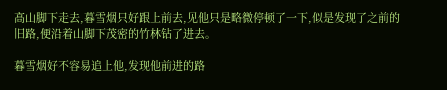高山脚下走去,暮雪烟只好跟上前去,见他只是略微停顿了一下,似是发现了之前的旧路,便沿着山脚下茂密的竹林钻了进去。

暮雪烟好不容易追上他,发现他前进的路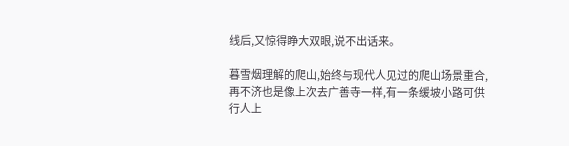线后,又惊得睁大双眼,说不出话来。

暮雪烟理解的爬山,始终与现代人见过的爬山场景重合,再不济也是像上次去广善寺一样,有一条缓坡小路可供行人上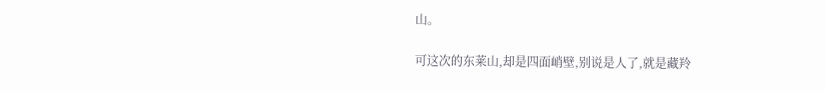山。

可这次的东莱山,却是四面峭壁,别说是人了,就是藏羚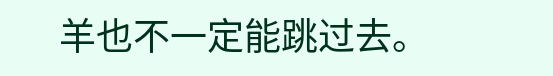羊也不一定能跳过去。